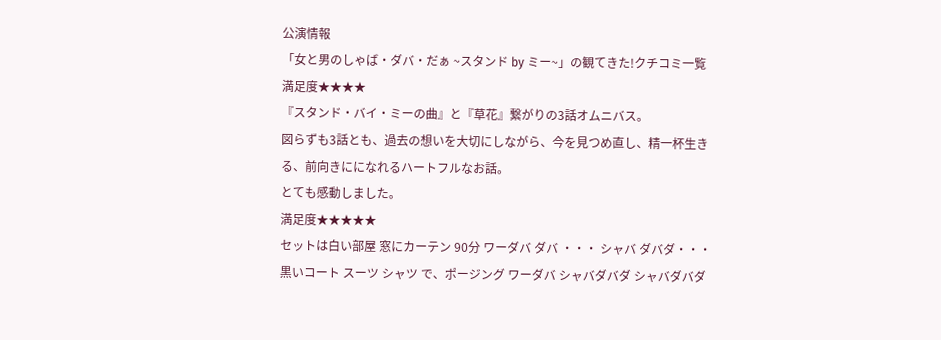公演情報
「女と男のしゃば・ダバ・だぁ ~スタンド by ミー~」の観てきた!クチコミ一覧
満足度★★★★
『スタンド・バイ・ミーの曲』と『草花』繋がりの3話オムニバス。
図らずも3話とも、過去の想いを大切にしながら、今を見つめ直し、精一杯生きる、前向きにになれるハートフルなお話。
とても感動しました。
満足度★★★★★
セットは白い部屋 窓にカーテン 90分 ワーダバ ダバ ・・・ シャバ ダバダ・・・ 黒いコート スーツ シャツ で、ポージング ワーダバ シャバダバダ シャバダバダ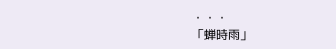・・・
「蝉時雨」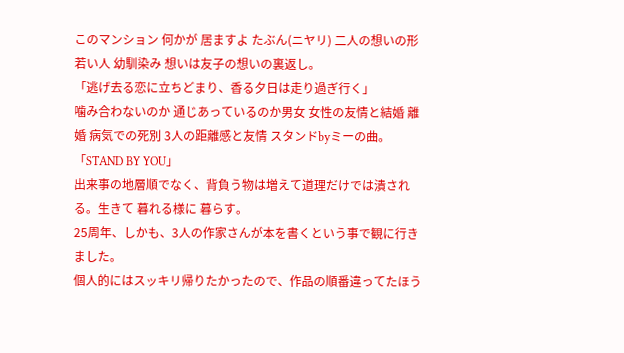このマンション 何かが 居ますよ たぶん(ニヤリ) 二人の想いの形 若い人 幼馴染み 想いは友子の想いの裏返し。
「逃げ去る恋に立ちどまり、香る夕日は走り過ぎ行く」
噛み合わないのか 通じあっているのか男女 女性の友情と結婚 離婚 病気での死別 3人の距離感と友情 スタンドbyミーの曲。
「STAND BY YOU」
出来事の地層順でなく、背負う物は増えて道理だけでは潰される。生きて 暮れる様に 暮らす。
25周年、しかも、3人の作家さんが本を書くという事で観に行きました。
個人的にはスッキリ帰りたかったので、作品の順番違ってたほう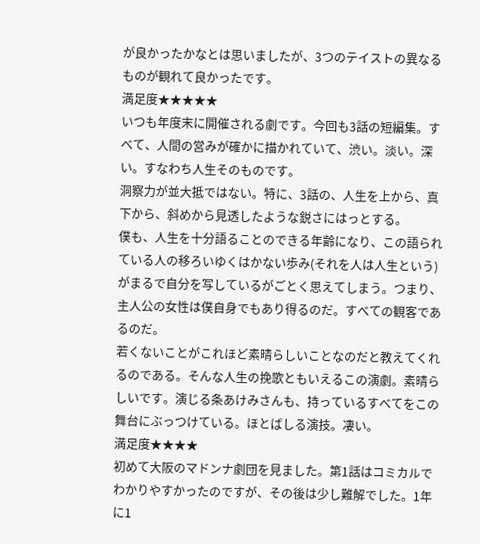が良かったかなとは思いましたが、3つのテイストの異なるものが観れて良かったです。
満足度★★★★★
いつも年度末に開催される劇です。今回も3話の短編集。すべて、人間の営みが確かに描かれていて、渋い。淡い。深い。すなわち人生そのものです。
洞察力が並大抵ではない。特に、3話の、人生を上から、真下から、斜めから見透したような鋭さにはっとする。
僕も、人生を十分語ることのできる年齢になり、この語られている人の移ろいゆくはかない歩み(それを人は人生という)がまるで自分を写しているがごとく思えてしまう。つまり、主人公の女性は僕自身でもあり得るのだ。すべての観客であるのだ。
若くないことがこれほど素晴らしいことなのだと教えてくれるのである。そんな人生の挽歌ともいえるこの演劇。素晴らしいです。演じる条あけみさんも、持っているすべてをこの舞台にぶっつけている。ほとばしる演技。凄い。
満足度★★★★
初めて大阪のマドンナ劇団を見ました。第1話はコミカルでわかりやすかったのですが、その後は少し難解でした。1年に1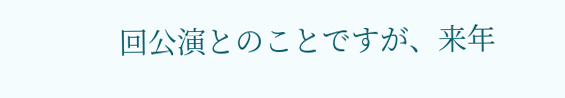回公演とのことですが、来年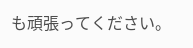も頑張ってください。